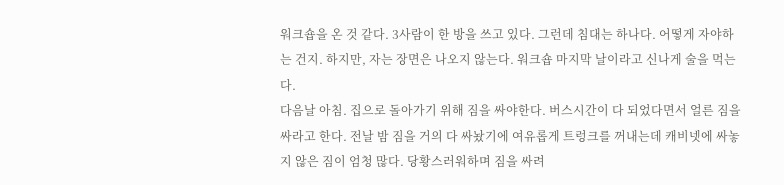워크숍을 온 것 같다. 3사람이 한 방을 쓰고 있다. 그런데 침대는 하나다. 어떻게 자야하는 건지. 하지만, 자는 장면은 나오지 않는다. 워크숍 마지막 날이라고 신나게 술을 먹는다.
다음날 아침. 집으로 돌아가기 위해 짐을 싸야한다. 버스시간이 다 되었다면서 얼른 짐을 싸라고 한다. 전날 밤 짐을 거의 다 싸놨기에 여유롭게 트렁크를 꺼내는데 캐비넷에 싸놓지 않은 짐이 엄청 많다. 당황스러워하며 짐을 싸려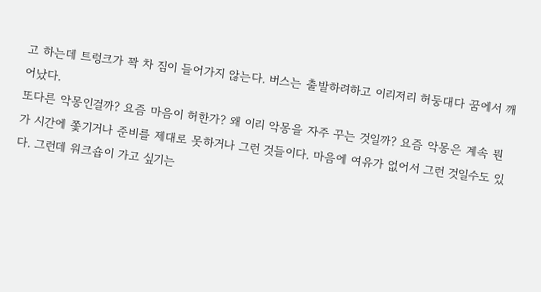고 하는데 트렁크가 꽉 차 짐이 들어가지 않는다. 버스는 출발하려하고 이리저리 허둥대다 꿈에서 깨어났다.
또다른 악몽인걸까? 요즘 마음이 허한가? 왜 이리 악몽을 자주 꾸는 것일까? 요즘 악몽은 계속 뭔가 시간에 쫓기거나 준비를 제대로 못하거나 그런 것들이다. 마음에 여유가 없어서 그런 것일수도 있다. 그런데 워크숍이 가고 싶기는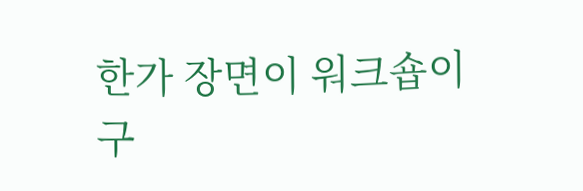한가 장면이 워크숍이구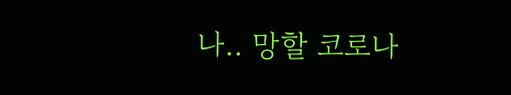나.. 망할 코로나